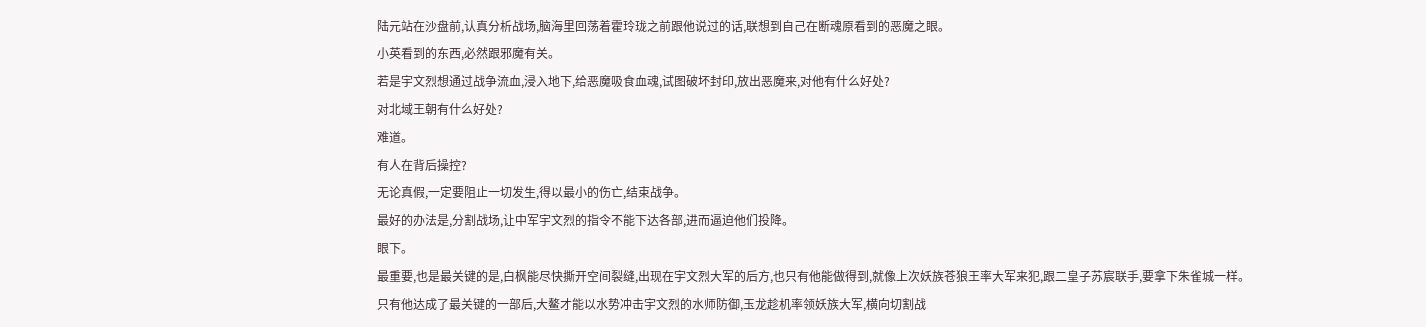陆元站在沙盘前,认真分析战场,脑海里回荡着霍玲珑之前跟他说过的话,联想到自己在断魂原看到的恶魔之眼。
小英看到的东西,必然跟邪魔有关。
若是宇文烈想通过战争流血,浸入地下,给恶魔吸食血魂,试图破坏封印,放出恶魔来,对他有什么好处?
对北域王朝有什么好处?
难道。
有人在背后操控?
无论真假,一定要阻止一切发生,得以最小的伤亡,结束战争。
最好的办法是,分割战场,让中军宇文烈的指令不能下达各部,进而逼迫他们投降。
眼下。
最重要,也是最关键的是,白枫能尽快撕开空间裂缝,出现在宇文烈大军的后方,也只有他能做得到,就像上次妖族苍狼王率大军来犯,跟二皇子苏宸联手,要拿下朱雀城一样。
只有他达成了最关键的一部后,大鳌才能以水势冲击宇文烈的水师防御,玉龙趁机率领妖族大军,横向切割战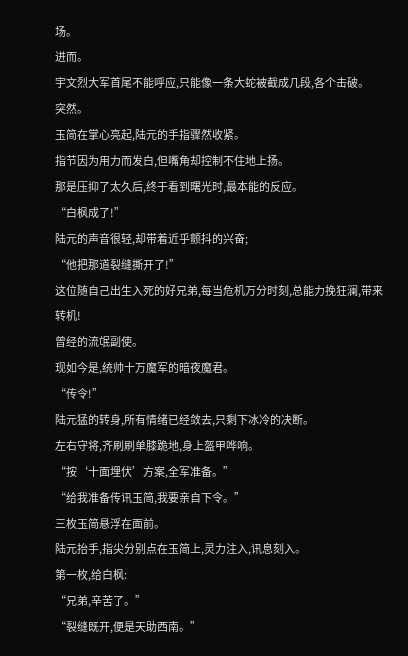场。
进而。
宇文烈大军首尾不能呼应,只能像一条大蛇被截成几段,各个击破。
突然。
玉简在掌心亮起,陆元的手指骤然收紧。
指节因为用力而发白,但嘴角却控制不住地上扬。
那是压抑了太久后,终于看到曙光时,最本能的反应。
“白枫成了!”
陆元的声音很轻,却带着近乎颤抖的兴奋;
“他把那道裂缝撕开了!”
这位随自己出生入死的好兄弟,每当危机万分时刻,总能力挽狂澜,带来转机!
曾经的流氓副使。
现如今是,统帅十万魔军的暗夜魔君。
“传令!”
陆元猛的转身,所有情绪已经敛去,只剩下冰冷的决断。
左右守将,齐刷刷单膝跪地,身上盔甲哗响。
“按‘十面埋伏’方案,全军准备。”
“给我准备传讯玉简,我要亲自下令。”
三枚玉简悬浮在面前。
陆元抬手,指尖分别点在玉简上,灵力注入,讯息刻入。
第一枚,给白枫:
“兄弟,辛苦了。”
“裂缝既开,便是天助西南。”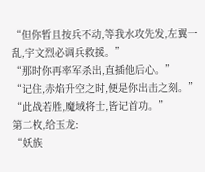“但你暂且按兵不动,等我水攻先发,左翼一乱,宇文烈必调兵救援。”
“那时你再率军杀出,直插他后心。”
“记住,赤焰升空之时,便是你出击之刻。”
“此战若胜,魔域将士,皆记首功。”
第二枚,给玉龙:
“妖族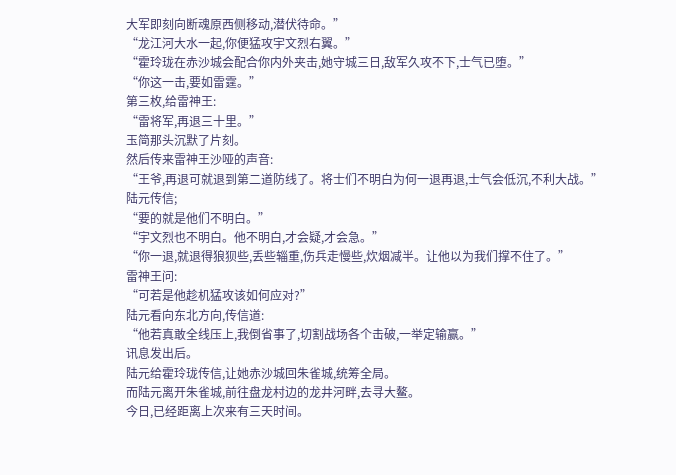大军即刻向断魂原西侧移动,潜伏待命。”
“龙江河大水一起,你便猛攻宇文烈右翼。”
“霍玲珑在赤沙城会配合你内外夹击,她守城三日,敌军久攻不下,士气已堕。”
“你这一击,要如雷霆。”
第三枚,给雷神王:
“雷将军,再退三十里。”
玉简那头沉默了片刻。
然后传来雷神王沙哑的声音:
“王爷,再退可就退到第二道防线了。将士们不明白为何一退再退,士气会低沉,不利大战。”
陆元传信;
“要的就是他们不明白。”
“宇文烈也不明白。他不明白,才会疑,才会急。”
“你一退,就退得狼狈些,丢些辎重,伤兵走慢些,炊烟减半。让他以为我们撑不住了。”
雷神王问:
“可若是他趁机猛攻该如何应对?”
陆元看向东北方向,传信道:
“他若真敢全线压上,我倒省事了,切割战场各个击破,一举定输赢。”
讯息发出后。
陆元给霍玲珑传信,让她赤沙城回朱雀城,统筹全局。
而陆元离开朱雀城,前往盘龙村边的龙井河畔,去寻大鳌。
今日,已经距离上次来有三天时间。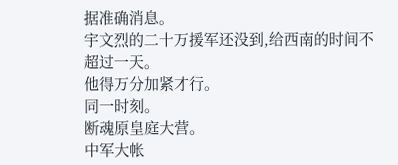据准确消息。
宇文烈的二十万援军还没到,给西南的时间不超过一天。
他得万分加紧才行。
同一时刻。
断魂原皇庭大营。
中军大帐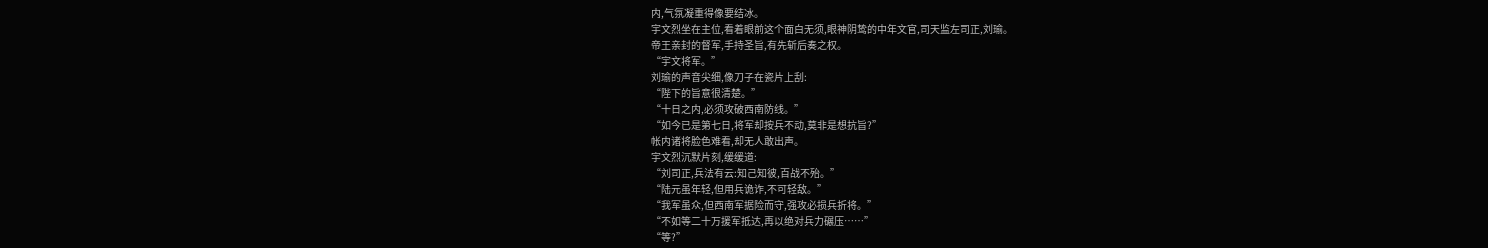内,气氛凝重得像要结冰。
宇文烈坐在主位,看着眼前这个面白无须,眼神阴鸷的中年文官,司天监左司正,刘瑜。
帝王亲封的督军,手持圣旨,有先斩后奏之权。
“宇文将军。”
刘瑜的声音尖细,像刀子在瓷片上刮:
“陛下的旨意很清楚。”
“十日之内,必须攻破西南防线。”
“如今已是第七日,将军却按兵不动,莫非是想抗旨?”
帐内诸将脸色难看,却无人敢出声。
宇文烈沉默片刻,缓缓道:
“刘司正,兵法有云:知己知彼,百战不殆。”
“陆元虽年轻,但用兵诡诈,不可轻敌。”
“我军虽众,但西南军据险而守,强攻必损兵折将。”
“不如等二十万援军抵达,再以绝对兵力碾压……”
“等?”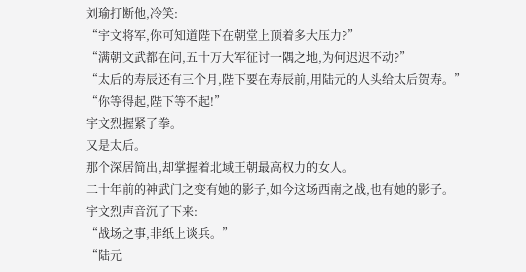刘瑜打断他,冷笑:
“宇文将军,你可知道陛下在朝堂上顶着多大压力?”
“满朝文武都在问,五十万大军征讨一隅之地,为何迟迟不动?”
“太后的寿辰还有三个月,陛下要在寿辰前,用陆元的人头给太后贺寿。”
“你等得起,陛下等不起!”
宇文烈握紧了拳。
又是太后。
那个深居简出,却掌握着北域王朝最高权力的女人。
二十年前的神武门之变有她的影子,如今这场西南之战,也有她的影子。
宇文烈声音沉了下来:
“战场之事,非纸上谈兵。”
“陆元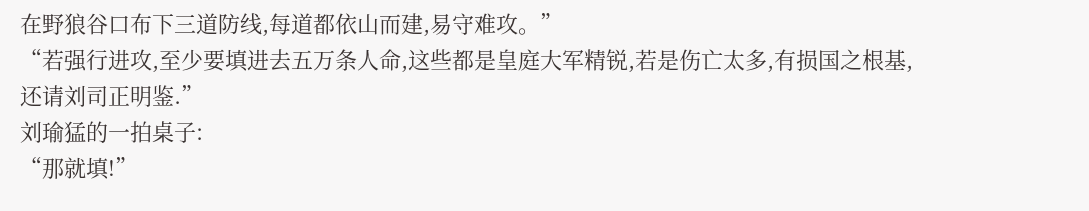在野狼谷口布下三道防线,每道都依山而建,易守难攻。”
“若强行进攻,至少要填进去五万条人命,这些都是皇庭大军精锐,若是伤亡太多,有损国之根基,还请刘司正明鉴.”
刘瑜猛的一拍桌子:
“那就填!”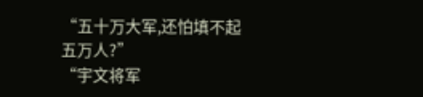“五十万大军,还怕填不起五万人?”
“宇文将军